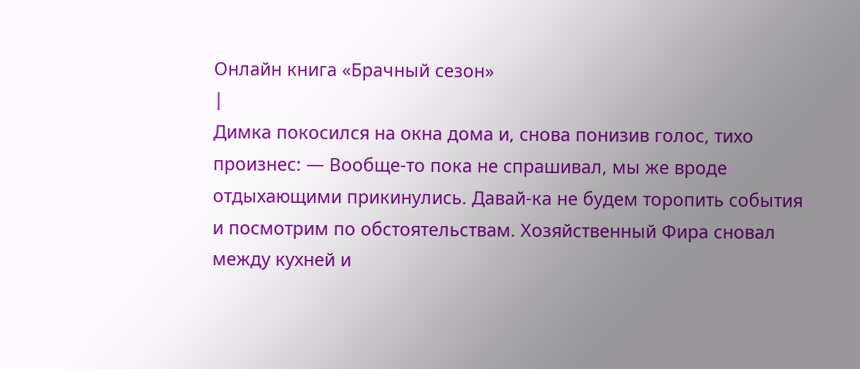Онлайн книга «Брачный сезон»
|
Димка покосился на окна дома и, снова понизив голос, тихо произнес: — Вообще-то пока не спрашивал, мы же вроде отдыхающими прикинулись. Давай-ка не будем торопить события и посмотрим по обстоятельствам. Хозяйственный Фира сновал между кухней и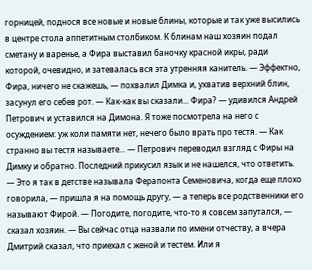горницей, поднося все новые и новые блины, которые и так уже высились в центре стола аппетитным столбиком. К блинам наш хозяин подал сметану и варенье, а Фира выставил баночку красной икры, ради которой, очевидно, и затевалась вся эта утренняя канитель. — Эффектно, Фира, ничего не скажешь, — похвалил Димка и, ухватив верхний блин, засунул его себев рот. — Как-как вы сказали... Фира? — удивился Андрей Петрович и уставился на Димона. Я тоже посмотрела на него с осуждением: уж коли памяти нет, нечего было врать про тестя. — Как странно вы тестя называете... — Петрович переводил взгляд с Фиры на Димку и обратно. Последний прикусил язык и не нашелся, что ответить. — Это я так в детстве называла Ферапонта Семеновича, когда еще плохо говорила, — пришла я на помощь другу, — а теперь все родственники его называют Фирой. — Погодите, погодите, что-то я совсем запутался, — сказал хозяин. — Вы сейчас отца назвали по имени отчеству, а вчера Дмитрий сказал, что приехал с женой и тестем. Или я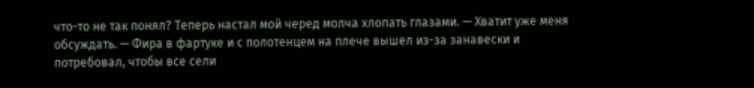что-то не так понял? Теперь настал мой черед молча хлопать глазами. — Хватит уже меня обсуждать. — Фира в фартуке и с полотенцем на плече вышел из-за занавески и потребовал, чтобы все сели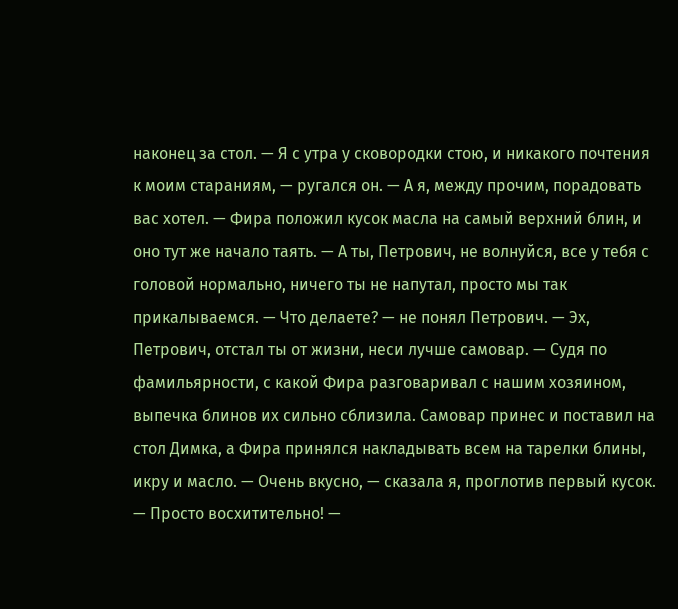наконец за стол. — Я с утра у сковородки стою, и никакого почтения к моим стараниям, — ругался он. — А я, между прочим, порадовать вас хотел. — Фира положил кусок масла на самый верхний блин, и оно тут же начало таять. — А ты, Петрович, не волнуйся, все у тебя с головой нормально, ничего ты не напутал, просто мы так прикалываемся. — Что делаете? — не понял Петрович. — Эх, Петрович, отстал ты от жизни, неси лучше самовар. — Судя по фамильярности, с какой Фира разговаривал с нашим хозяином, выпечка блинов их сильно сблизила. Самовар принес и поставил на стол Димка, а Фира принялся накладывать всем на тарелки блины, икру и масло. — Очень вкусно, — сказала я, проглотив первый кусок. — Просто восхитительно! —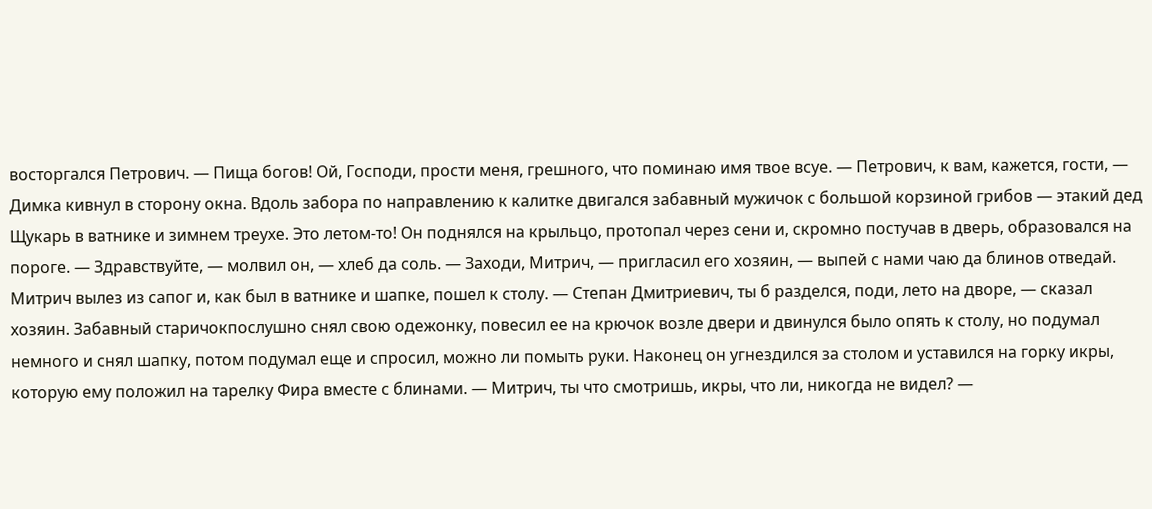восторгался Петрович. — Пища богов! Ой, Господи, прости меня, грешного, что поминаю имя твое всуе. — Петрович, к вам, кажется, гости, — Димка кивнул в сторону окна. Вдоль забора по направлению к калитке двигался забавный мужичок с большой корзиной грибов — этакий дед Щукарь в ватнике и зимнем треухе. Это летом-то! Он поднялся на крыльцо, протопал через сени и, скромно постучав в дверь, образовался на пороге. — Здравствуйте, — молвил он, — хлеб да соль. — Заходи, Митрич, — пригласил его хозяин, — выпей с нами чаю да блинов отведай. Митрич вылез из сапог и, как был в ватнике и шапке, пошел к столу. — Степан Дмитриевич, ты б разделся, поди, лето на дворе, — сказал хозяин. Забавный старичокпослушно снял свою одежонку, повесил ее на крючок возле двери и двинулся было опять к столу, но подумал немного и снял шапку, потом подумал еще и спросил, можно ли помыть руки. Наконец он угнездился за столом и уставился на горку икры, которую ему положил на тарелку Фира вместе с блинами. — Митрич, ты что смотришь, икры, что ли, никогда не видел? —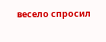весело спросил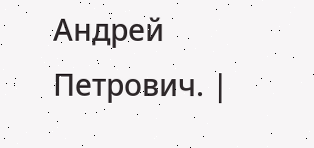Андрей Петрович. |